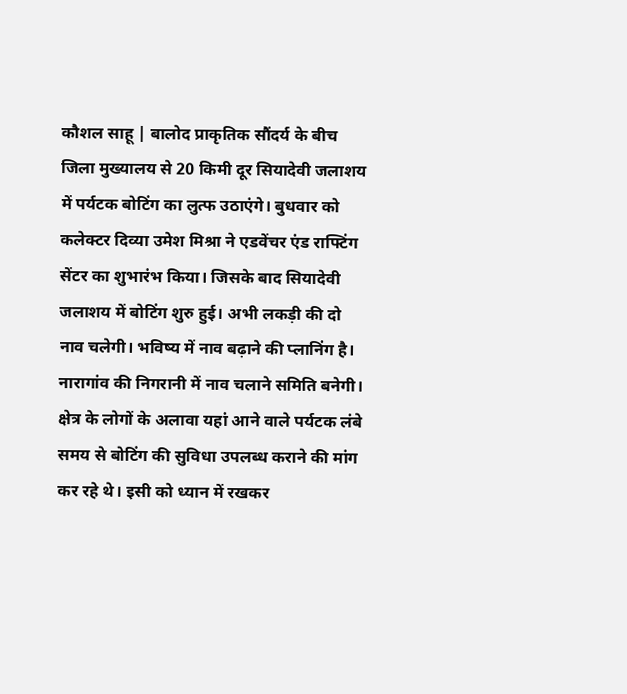कौशल साहू | बालोद प्राकृतिक सौंदर्य के बीच जिला मुख्यालय से 20 किमी दूर सियादेवी जलाशय में पर्यटक बोटिंग का लुत्फ उठाएंगे। बुधवार को कलेक्टर दिव्या उमेश मिश्रा ने एडवेंचर एंड राफ्टिंग सेंटर का शुभारंभ किया। जिसके बाद सियादेवी जलाशय में बोटिंग शुरु हुई। अभी लकड़ी की दो नाव चलेगी। भविष्य में नाव बढ़ाने की प्लानिंग है। नारागांव की निगरानी में नाव चलाने समिति बनेगी। क्षेत्र के लोगों के अलावा यहां आने वाले पर्यटक लंबे समय से बोटिंग की सुविधा उपलब्ध कराने की मांग कर रहे थे। इसी को ध्यान में रखकर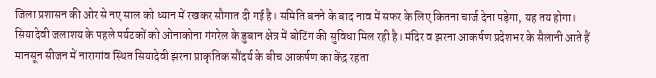जिला प्रशासन की ओर से नए साल को ध्यान में रखकर सौगात दी गई है। समिति बनने के बाद नाव में सफर के लिए कितना चार्ज देना पड़ेगा, यह तय होगा। सियादेवी जलाशय के पहले पर्यटकों को ओनाकोना गंगरेल के डुबान क्षेत्र में बोटिंग की सुविधा मिल रही है। मंदिर व झरना आकर्षण प्रदेशभर के सैलानी आते हैं मानसून सीजन में नारागांव स्थित सियादेवी झरना प्राकृतिक सौंदर्य के बीच आकर्षण का केंद्र रहता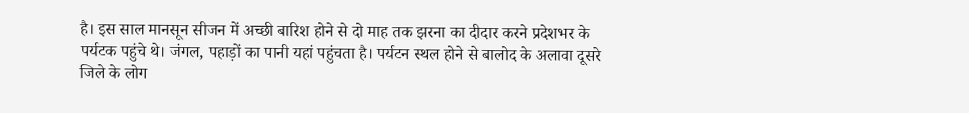है। इस साल मानसून सीजन में अच्छी बारिश होने से दो माह तक झरना का दीदार करने प्रदेशभर के पर्यटक पहुंचे थे। जंगल, पहाड़ों का पानी यहां पहुंचता है। पर्यटन स्थल होने से बालोद के अलावा दूसरे जिले के लोग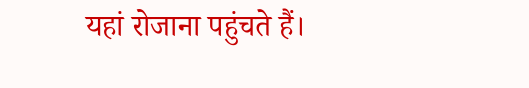यहां रोजाना पहुंचते हैं।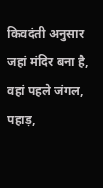किवदंती अनुसार जहां मंदिर बना है, वहां पहले जंगल, पहाड़,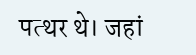पत्थर थे। जहां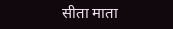सीता माता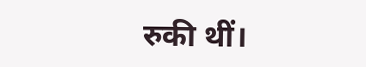रुकी थीं।